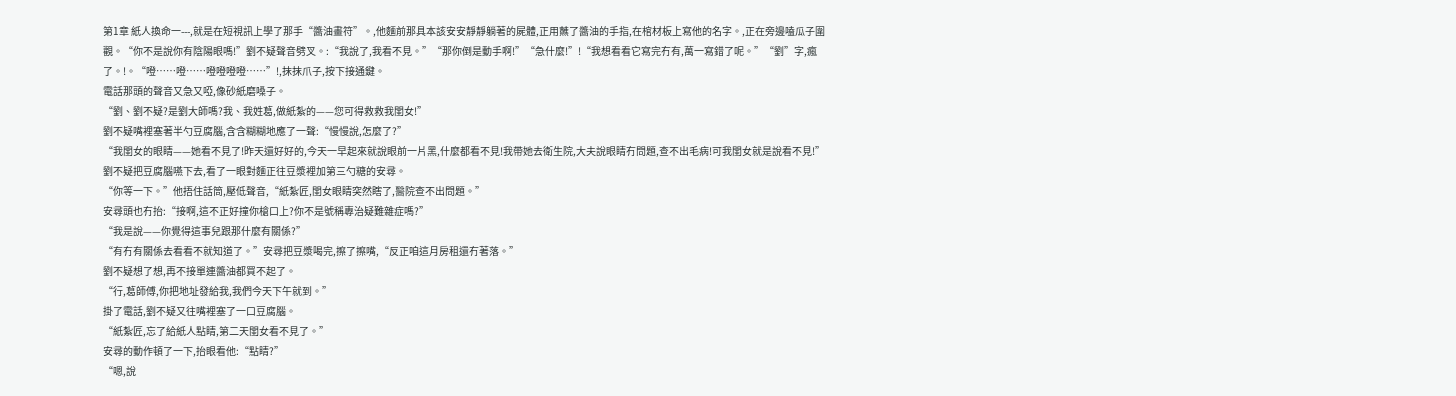第1章 紙人換命一---,就是在短視訊上學了那手“醬油畫符”。,他麵前那具本該安安靜靜躺著的屍體,正用蘸了醬油的手指,在棺材板上寫他的名字。,正在旁邊嗑瓜子圍觀。“你不是說你有陰陽眼嗎!”劉不疑聲音劈叉。:“我說了,我看不見。”“那你倒是動手啊!”“急什麼!”!“我想看看它寫完冇有,萬一寫錯了呢。”“劉”字,瘋了。!。“噔……噔……噔噔噔噔……”!,抹抹爪子,按下接通鍵。
電話那頭的聲音又急又啞,像砂紙磨嗓子。
“劉、劉不疑?是劉大師嗎?我、我姓葛,做紙紮的——您可得救救我閨女!”
劉不疑嘴裡塞著半勺豆腐腦,含含糊糊地應了一聲:“慢慢說,怎麼了?”
“我閨女的眼睛——她看不見了!昨天還好好的,今天一早起來就說眼前一片黑,什麼都看不見!我帶她去衛生院,大夫說眼睛冇問題,查不出毛病!可我閨女就是說看不見!”
劉不疑把豆腐腦嚥下去,看了一眼對麵正往豆漿裡加第三勺糖的安尋。
“你等一下。”他捂住話筒,壓低聲音,“紙紮匠,閨女眼睛突然瞎了,醫院查不出問題。”
安尋頭也冇抬:“接啊,這不正好撞你槍口上?你不是號稱專治疑難雜症嗎?”
“我是說——你覺得這事兒跟那什麼有關係?”
“有冇有關係去看看不就知道了。”安尋把豆漿喝完,擦了擦嘴,“反正咱這月房租還冇著落。”
劉不疑想了想,再不接單連醬油都買不起了。
“行,葛師傅,你把地址發給我,我們今天下午就到。”
掛了電話,劉不疑又往嘴裡塞了一口豆腐腦。
“紙紮匠,忘了給紙人點睛,第二天閨女看不見了。”
安尋的動作頓了一下,抬眼看他:“點睛?”
“嗯,說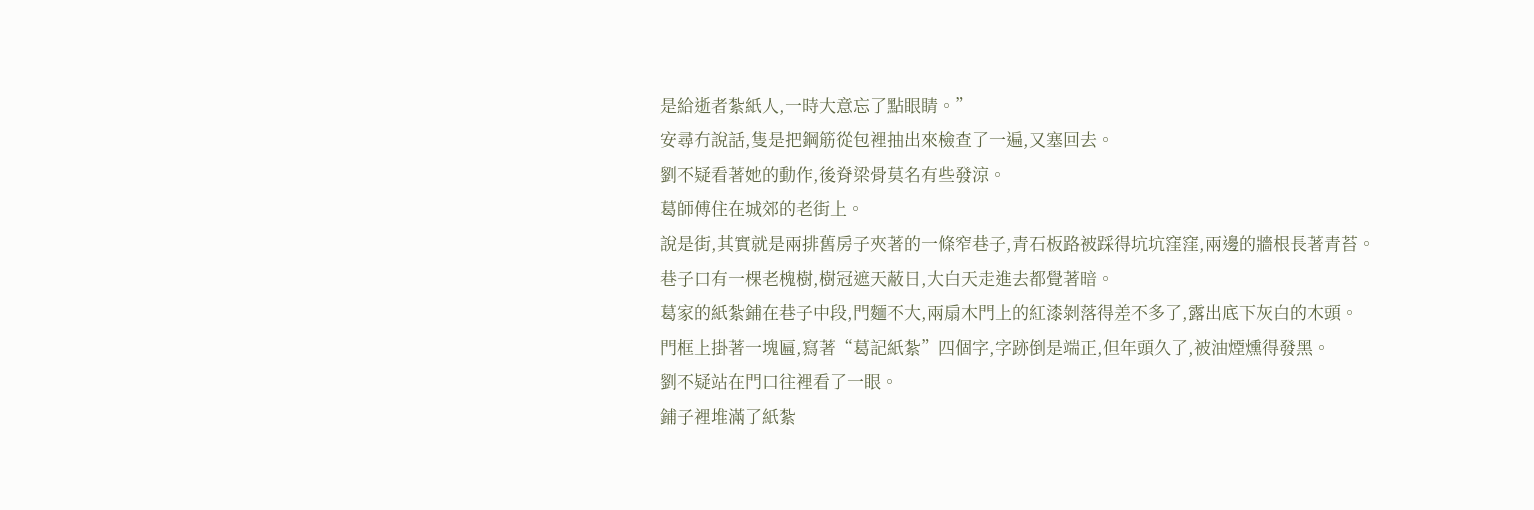是給逝者紮紙人,一時大意忘了點眼睛。”
安尋冇說話,隻是把鋼筋從包裡抽出來檢查了一遍,又塞回去。
劉不疑看著她的動作,後脊梁骨莫名有些發涼。
葛師傅住在城郊的老街上。
說是街,其實就是兩排舊房子夾著的一條窄巷子,青石板路被踩得坑坑窪窪,兩邊的牆根長著青苔。
巷子口有一棵老槐樹,樹冠遮天蔽日,大白天走進去都覺著暗。
葛家的紙紮鋪在巷子中段,門麵不大,兩扇木門上的紅漆剝落得差不多了,露出底下灰白的木頭。
門框上掛著一塊匾,寫著“葛記紙紮”四個字,字跡倒是端正,但年頭久了,被油煙燻得發黑。
劉不疑站在門口往裡看了一眼。
鋪子裡堆滿了紙紮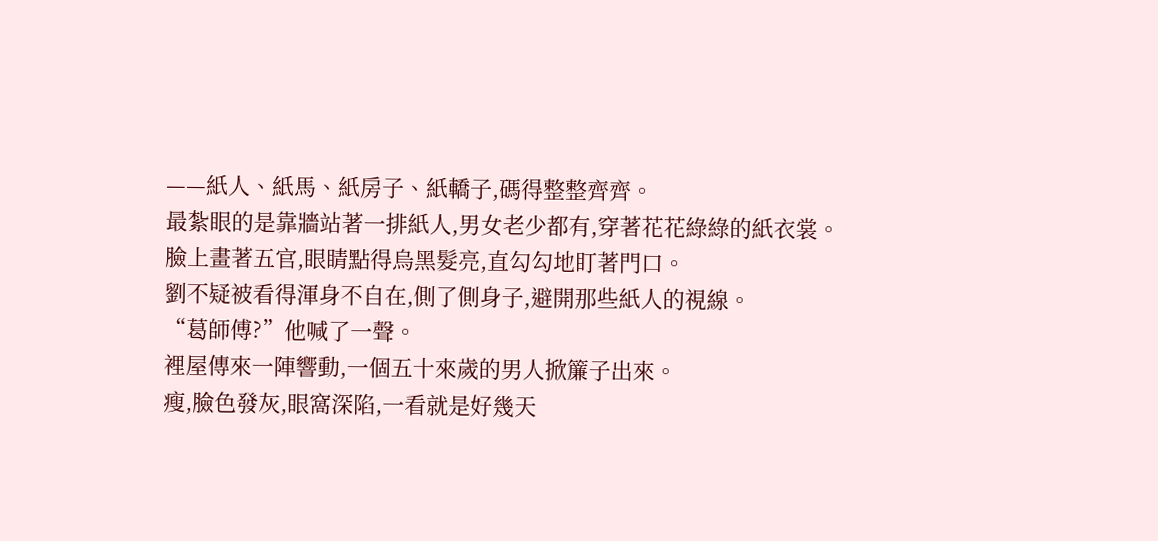——紙人、紙馬、紙房子、紙轎子,碼得整整齊齊。
最紮眼的是靠牆站著一排紙人,男女老少都有,穿著花花綠綠的紙衣裳。
臉上畫著五官,眼睛點得烏黑髮亮,直勾勾地盯著門口。
劉不疑被看得渾身不自在,側了側身子,避開那些紙人的視線。
“葛師傅?”他喊了一聲。
裡屋傳來一陣響動,一個五十來歲的男人掀簾子出來。
瘦,臉色發灰,眼窩深陷,一看就是好幾天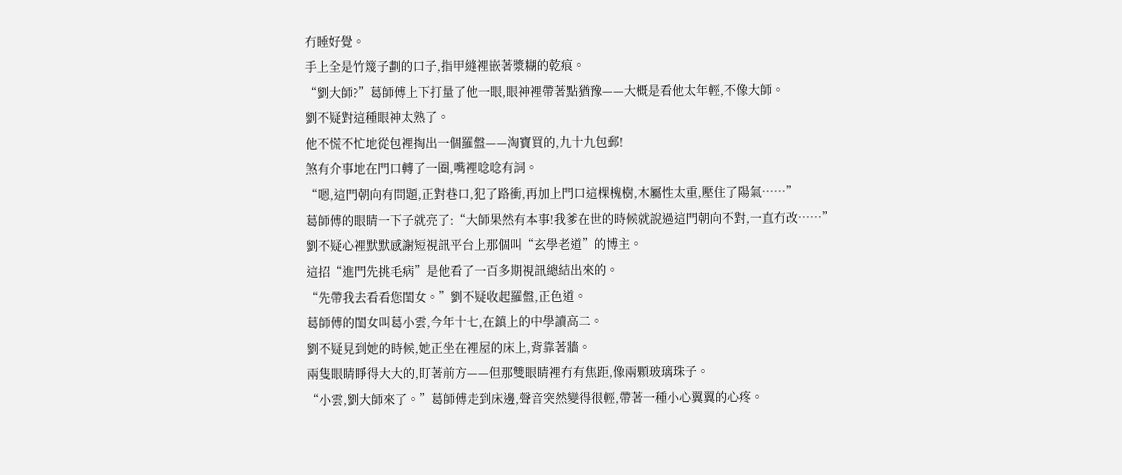冇睡好覺。
手上全是竹篾子劃的口子,指甲縫裡嵌著漿糊的乾痕。
“劉大師?”葛師傅上下打量了他一眼,眼神裡帶著點猶豫——大概是看他太年輕,不像大師。
劉不疑對這種眼神太熟了。
他不慌不忙地從包裡掏出一個羅盤——淘寶買的,九十九包郵!
煞有介事地在門口轉了一圈,嘴裡唸唸有詞。
“嗯,這門朝向有問題,正對巷口,犯了路衝,再加上門口這棵槐樹,木屬性太重,壓住了陽氣……”
葛師傅的眼睛一下子就亮了:“大師果然有本事!我爹在世的時候就說過這門朝向不對,一直冇改……”
劉不疑心裡默默感謝短視訊平台上那個叫“玄學老道”的博主。
這招“進門先挑毛病”是他看了一百多期視訊總結出來的。
“先帶我去看看您閨女。”劉不疑收起羅盤,正色道。
葛師傅的閨女叫葛小雲,今年十七,在鎮上的中學讀高二。
劉不疑見到她的時候,她正坐在裡屋的床上,背靠著牆。
兩隻眼睛睜得大大的,盯著前方——但那雙眼睛裡冇有焦距,像兩顆玻璃珠子。
“小雲,劉大師來了。”葛師傅走到床邊,聲音突然變得很輕,帶著一種小心翼翼的心疼。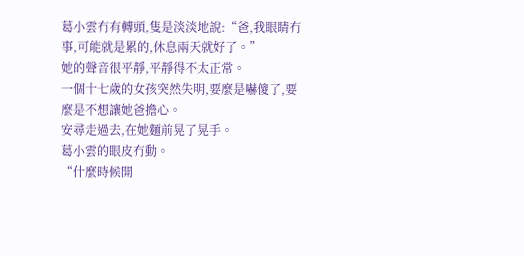葛小雲冇有轉頭,隻是淡淡地說:“爸,我眼睛冇事,可能就是累的,休息兩天就好了。”
她的聲音很平靜,平靜得不太正常。
一個十七歲的女孩突然失明,要麼是嚇傻了,要麼是不想讓她爸擔心。
安尋走過去,在她麵前晃了晃手。
葛小雲的眼皮冇動。
“什麼時候開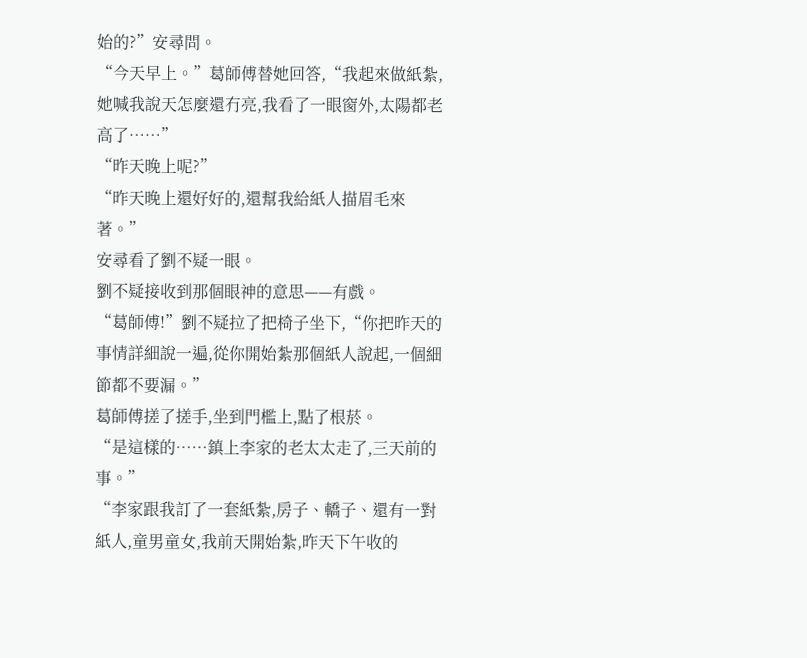始的?”安尋問。
“今天早上。”葛師傅替她回答,“我起來做紙紮,她喊我說天怎麼還冇亮,我看了一眼窗外,太陽都老高了……”
“昨天晚上呢?”
“昨天晚上還好好的,還幫我給紙人描眉毛來著。”
安尋看了劉不疑一眼。
劉不疑接收到那個眼神的意思——有戲。
“葛師傅!”劉不疑拉了把椅子坐下,“你把昨天的事情詳細說一遍,從你開始紮那個紙人說起,一個細節都不要漏。”
葛師傅搓了搓手,坐到門檻上,點了根菸。
“是這樣的……鎮上李家的老太太走了,三天前的事。”
“李家跟我訂了一套紙紮,房子、轎子、還有一對紙人,童男童女,我前天開始紮,昨天下午收的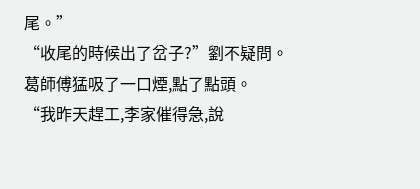尾。”
“收尾的時候出了岔子?”劉不疑問。
葛師傅猛吸了一口煙,點了點頭。
“我昨天趕工,李家催得急,說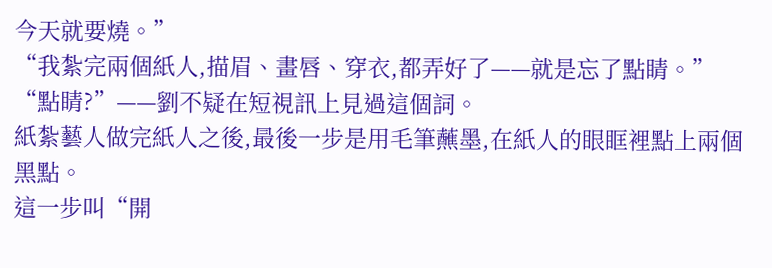今天就要燒。”
“我紮完兩個紙人,描眉、畫唇、穿衣,都弄好了——就是忘了點睛。”
“點睛?”——劉不疑在短視訊上見過這個詞。
紙紮藝人做完紙人之後,最後一步是用毛筆蘸墨,在紙人的眼眶裡點上兩個黑點。
這一步叫“開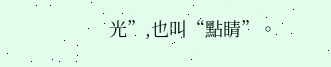光”,也叫“點睛”。